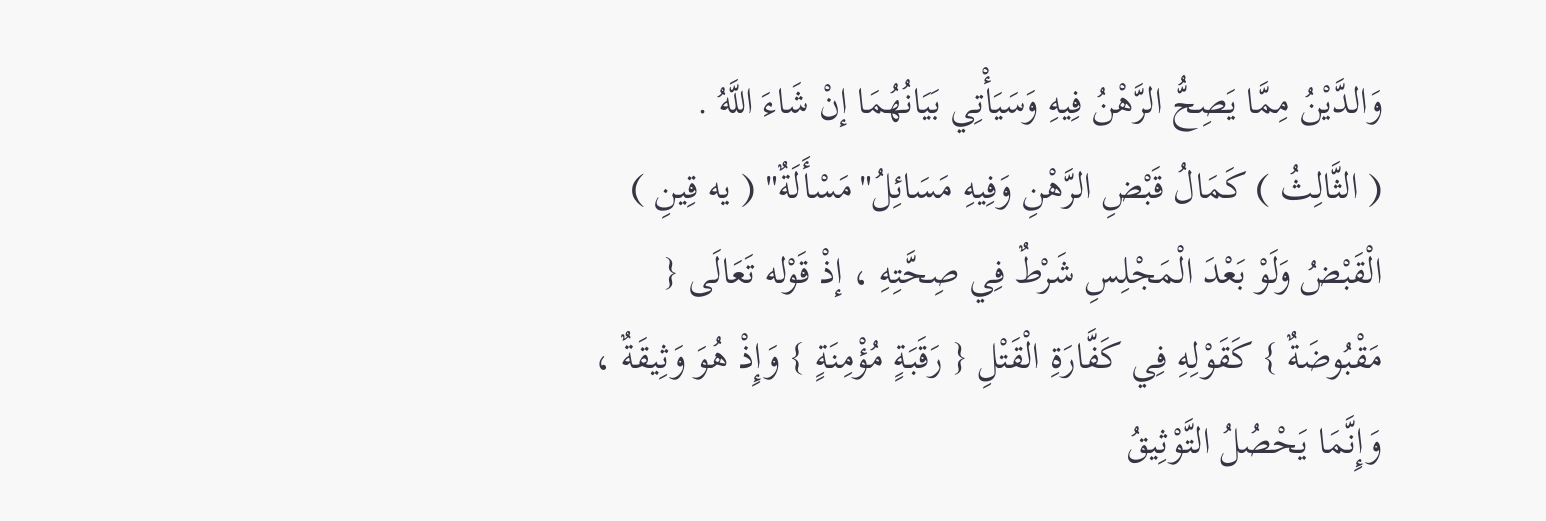وَالدَّيْنُ مِمَّا يَصِحُّ الرَّهْنُ فِيهِ وَسَيَأْتِي بَيَانُهُمَا إنْ شَاءَ اللَّهُ .
( الثَّالِثُ ) كَمَالُ قَبْضِ الرَّهْنِ وَفِيهِ مَسَائِلُ"مَسْأَلَةٌ" ( يه قِينِ ) الْقَبْضُ وَلَوْ بَعْدَ الْمَجْلِسِ شَرْطٌ فِي صِحَّتِهِ ، إذْ قَوْله تَعَالَى { مَقْبُوضَةٌ } كَقَوْلِهِ فِي كَفَّارَةِ الْقَتْلِ { رَقَبَةٍ مُؤْمِنَةٍ } وَإِذْ هُوَ وَثِيقَةٌ ، وَإِنَّمَا يَحْصُلُ التَّوْثِيقُ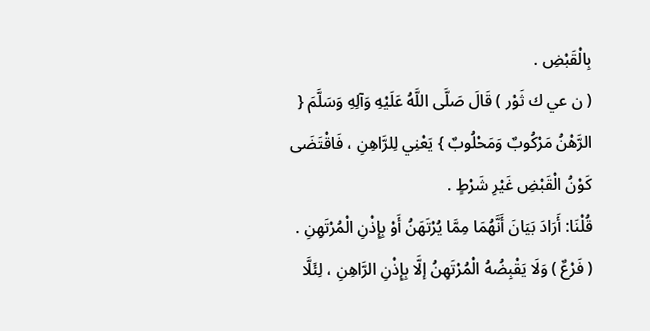بِالْقَبْضِ .
( ن عي ك ثَوْر ) قَالَ صَلَّى اللَّهُ عَلَيْهِ وَآلِهِ وَسَلَّمَ { الرَّهْنُ مَرْكُوبٌ وَمَحْلُوبٌ } يَعْنِي لِلرَّاهِنِ ، فَاقْتَضَى كَوْنُ الْقَبْضِ غَيْرِ شَرْطٍ .
قُلْنَا: أَرَادَ بَيَانَ أَنَّهُمَا مِمَّا يُرْتَهَنُ أَوْ بِإِذْنِ الْمُرْتَهِنِ .
( فَرْعٌ ) وَلَا يَقْبِضُهُ الْمُرْتَهِنُ إلَّا بِإِذْنِ الرَّاهِنِ ، لِئَلَّا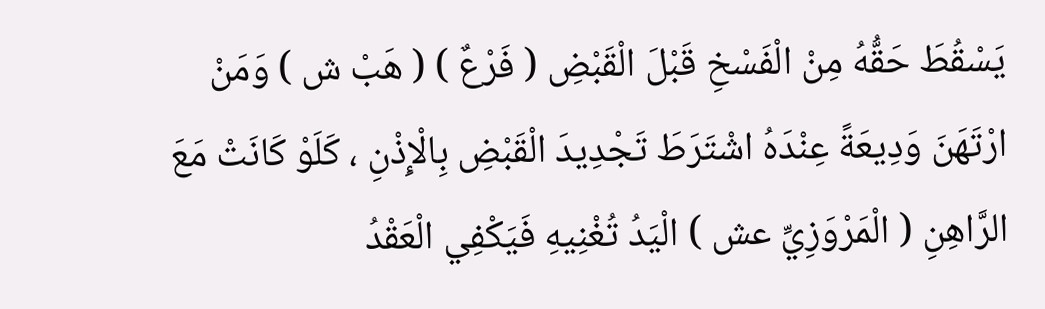يَسْقُطَ حَقُّهُ مِنْ الْفَسْخِ قَبْلَ الْقَبْضِ ( فَرْعٌ ) ( هَبْ ش ) وَمَنْ ارْتَهَنَ وَدِيعَةً عِنْدَهُ اشْتَرَطَ تَجْدِيدَ الْقَبْضِ بِالْإِذْنِ ، كَلَوْ كَانَتْ مَعَ الرَّاهِنِ ( الْمَرْوَزِيِّ عش ) الْيَدُ تُغْنِيهِ فَيَكْفِي الْعَقْدُ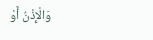وَالْإِذْنُ أَوْ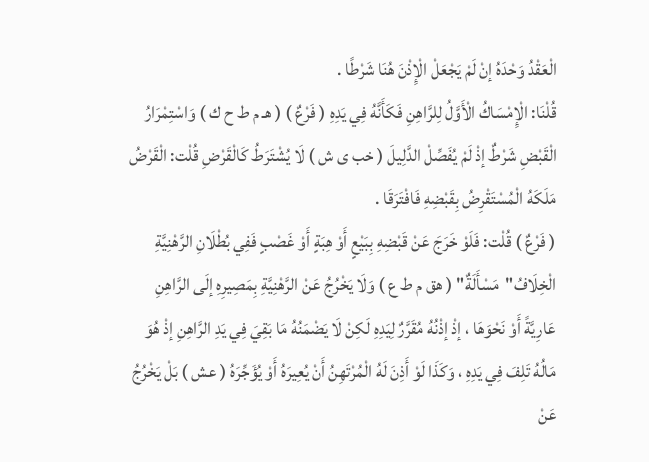الْعَقْدُ وَحْدَهُ إنْ لَمْ يَجْعَلْ الْإِذْنَ هُنَا شَرْطًا .
قُلْنَا: الْإِمْسَاكُ الْأَوَّلُ لِلرَّاهِنِ فَكَأَنَّهُ فِي يَدِهِ ( فَرْعٌ ) ( هـ م ط ح ك ) وَاسْتِمْرَارُ الْقَبْضِ شَرْطٌ إذْ لَمْ يُفَصِّلْ الدَّلِيلَ ( خب ى ش ) لَا يُشْتَرَطُ كَالْقَرْضِ قُلْت: الْقَرْضُ مَلَكَهُ الْمُسْتَقْرِضُ بِقَبْضِهِ فَافْتَرَقَا .
( فَرْعٌ ) قُلْت: فَلَوْ خَرَجَ عَنْ قَبْضِهِ بِبَيْعٍ أَوْ هِبَةٍ أَوْ غَصْبٍ فَفِي بُطْلَانِ الرَّهْنِيَّةِ الْخِلَافُ"مَسْأَلَةٌ" ( هق م ط ع ) وَلَا يَخْرُجُ عَنْ الرَّهْنِيَّةِ بِمَصِيرِهِ إلَى الرَّاهِنِ عَارِيَّةً أَوْ نَحْوَهَا ، إذْ إذْنُهُ مُقَرَّرٌ لِيَدِهِ لَكِنْ لَا يَضْمَنُهُ مَا بَقِيَ فِي يَدِ الرَّاهِنِ إذْ هُوَ مَالُهُ تَلِفَ فِي يَدِهِ ، وَكَذَا لَوْ أَذِنَ لَهُ الْمُرْتَهِنُ أَنْ يُعِيرَهُ أَوْ يُؤَجِّرَهُ ( عش ) بَلْ يَخْرُجُ عَنْ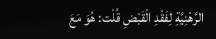الرَّهْنِيَّةِ لِفَقْدِ الْقَبْضِ قُلْت: هُوَ مَعَ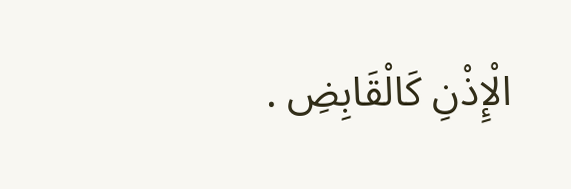الْإِذْنِ كَالْقَابِضِ .